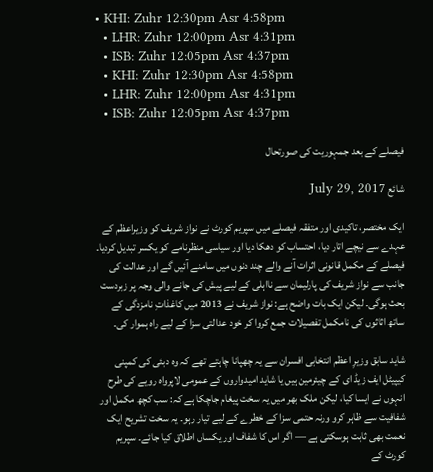• KHI: Zuhr 12:30pm Asr 4:58pm
  • LHR: Zuhr 12:00pm Asr 4:31pm
  • ISB: Zuhr 12:05pm Asr 4:37pm
  • KHI: Zuhr 12:30pm Asr 4:58pm
  • LHR: Zuhr 12:00pm Asr 4:31pm
  • ISB: Zuhr 12:05pm Asr 4:37pm

فیصلے کے بعد جمہوریت کی صورتحال

شائع July 29, 2017

ایک مختصر، تاکیدی اور متفقہ فیصلے میں سپریم کورٹ نے نواز شریف کو وزیراعظم کے عہدے سے نیچے اتار دیا، احتساب کو دھکا دیا اور سیاسی منظرنامے کو یکسر تبدیل کردیا۔ فیصلے کے مکمل قانونی اثرات آنے والے چند دنوں میں سامنے آئیں گے اور عدالت کی جانب سے نواز شریف کی پارلیمان سے نااہلی کے لیے پیش کی جانے والی وجہ پر زبردست بحث ہوگی۔ لیکن ایک بات واضح ہے: نواز شریف نے 2013 میں کاغذاتِ نامزدگی کے ساتھ اثاثوں کی نامکمل تفصیلات جمع کروا کر خود عدالتی سزا کے لیے راہ ہموار کی۔

شاید سابق وزیرِ اعظم انتخابی افسران سے یہ چھپانا چاہتے تھے کہ وہ دبئی کی کمپنی کیپیٹل ایف زیڈ ای کے چیئرمین ہیں یا شاید امیدواروں کے عمومی لاپرواہ رویے کی طرح انہوں نے ایسا کیا، لیکن ملک بھر میں یہ سخت پیغام جاچکا ہے کہ: سب کچھ مکمل اور شفافیت سے ظاہر کرو ورنہ حتمی سزا کے خطرے کے لیے تیار رہو۔ یہ سخت تشریح ایک نعمت بھی ثابت ہوسکتی ہے — اگر اس کا شفاف اور یکساں اطلاق کیا جائے۔ سپریم کورٹ کے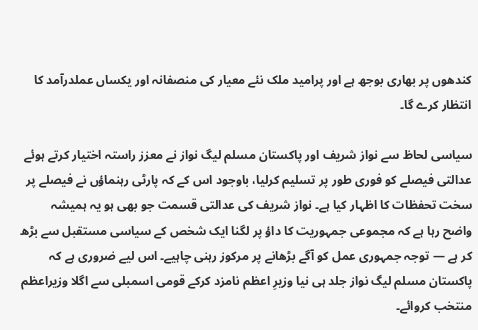کندھوں پر بھاری بوجھ ہے اور پرامید ملک نئے معیار کی منصفانہ اور یکساں عملدرآمد کا انتظار کرے گا۔

سیاسی لحاظ سے نواز شریف اور پاکستان مسلم لیگ نواز نے معزز راستہ اختیار کرتے ہوئے عدالتی فیصلے کو فوری طور پر تسلیم کرلیا، باوجود اس کے کہ پارٹی رہنماؤں نے فیصلے پر سخت تحفظات کا اظہار کیا ہے۔ نواز شریف کی عدالتی قسمت جو بھی ہو یہ ہمیشہ واضح رہا ہے کہ مجموعی جمہوریت کا داؤ پر لگنا ایک شخص کے سیاسی مستقبل سے بڑھ کر ہے — توجہ جمہوری عمل کو آگے بڑھانے پر مرکوز رہنی چاہیے۔ اس لیے ضروری ہے کہ پاکستان مسلم لیگ نواز جلد ہی نیا وزیرِ اعظم نامزد کرکے قومی اسمبلی سے اگلا وزیراعظم منتخب کروائے۔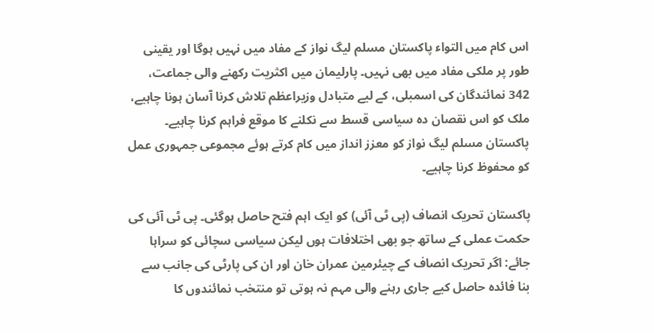اس کام میں التواء پاکستان مسلم لیگ نواز کے مفاد میں نہیں ہوگا اور یقینی طور پر ملکی مفاد میں بھی نہیں۔ پارلیمان میں اکثریت رکھنے والی جماعت، 342 نمائندگان کی اسمبلی، کے لیے متبادل وزیراعظم تلاش کرنا آسان ہونا چاہیے، ملک کو اس نقصان دہ سیاسی قسط سے نکلنے کا موقع فراہم کرنا چاہیے۔ پاکستان مسلم لیگ نواز کو معزز انداز میں کام کرتے ہوئے مجموعی جمہوری عمل کو محفوظ کرنا چاہیے۔

پاکستان تحریک انصاف (پی ٹی آئی) کو ایک اہم فتح حاصل ہوگئی۔ پی ٹی آئی کی حکمت عملی کے ساتھ جو بھی اختلافات ہوں لیکن سیاسی سچائی کو سراہا جائے: اگر تحریک انصاف کے چیئرمین عمران خان اور ان کی پارٹی کی جانب سے بنا فائدہ حاصل کیے جاری رہنے والی مہم نہ ہوتی تو منتخب نمائندوں کا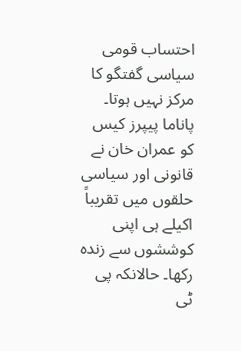احتساب قومی سیاسی گفتگو کا مرکز نہیں ہوتا۔ پاناما پیپرز کیس کو عمران خان نے قانونی اور سیاسی حلقوں میں تقریباً اکیلے ہی اپنی کوششوں سے زندہ رکھا۔ حالانکہ پی ٹی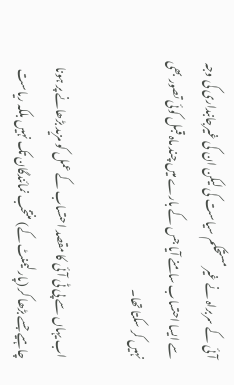آئی کے سربراہ نے غیر مستحکم سیاست کی لیکن ان کی غیرجانبداری کی وجہ سے ایسا احتساب سامنے آیا جس کے بارے میں چند ماہ قبل کوئی تصور بھی نہیں کر سکتا تھا۔

اب یہاں سے پی ٹی آئی کا مقصد احتساب کے عمل کو مزید بڑھانے پر ہونا چاہیے جسے بڑھا کر (پارلیمنٹ کے) منتخب نمائندگان تک نہیں بلکہ ریاست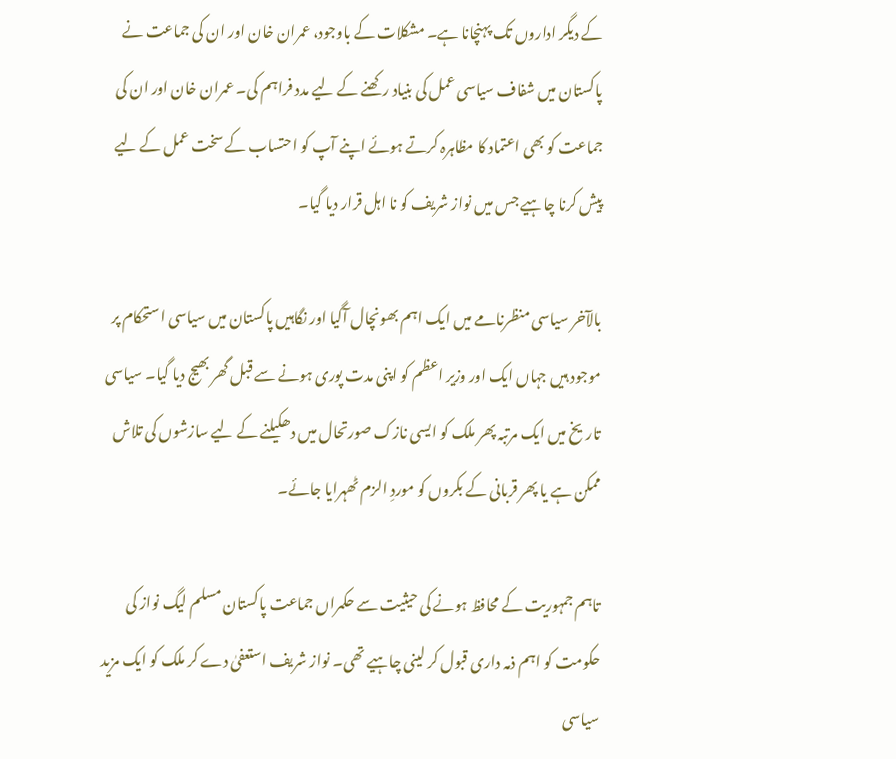کے دیگر اداروں تک پہنچانا ہے۔ مشکلات کے باوجود، عمران خان اور ان کی جماعت نے پاکستان میں شفاف سیاسی عمل کی بنیاد رکھنے کے لیے مدد فراہم کی۔ عمران خان اور ان کی جماعت کو بھی اعتماد کا مظاہرہ کرتے ہوئے اپنے آپ کو احتساب کے سخت عمل کے لیے پیش کرنا چاہیے جس میں نواز شریف کو نا اہل قرار دیا گیا۔

بالآخر سیاسی منظرنامے میں ایک اہم بھونچال آگیا اور نگاہیں پاکستان میں سیاسی استحکام پر موجود ہیں جہاں ایک اور وزیر اعظم کو اپنی مدت پوری ہونے سے قبل گھر بھیج دیا گیا۔ سیاسی تاریخ میں ایک مرتبہ پھر ملک کو ایسی نازک صورتحال میں دھکیلنے کے لیے سازشوں کی تلاش ممکن ہے یا پھر قربانی کے بکروں کو موردِ الزم ٹھہرایا جائے۔

تاہم جمہوریت کے محافظ ہونے کی حیثیت سے حکمراں جماعت پاکستان مسلم لیگ نواز کی حکومت کو اہم ذمہ داری قبول کر لینی چاہیے تھی۔ نواز شریف استعفیٰ دے کر ملک کو ایک مزید سیاسی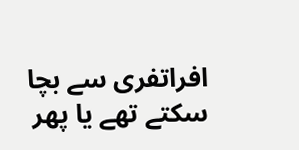افراتفری سے بچا سکتے تھے یا پھر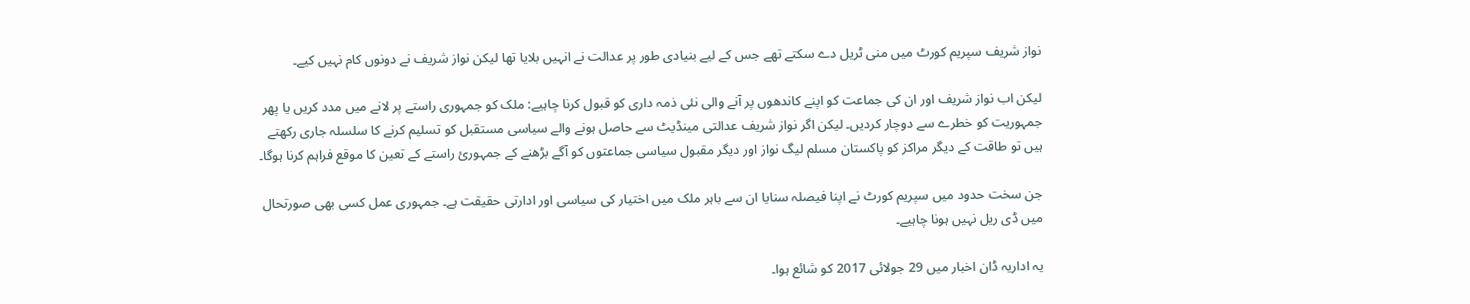نواز شریف سپریم کورٹ میں منی ٹریل دے سکتے تھے جس کے لیے بنیادی طور پر عدالت نے انہیں بلایا تھا لیکن نواز شریف نے دونوں کام نہیں کیے۔

لیکن اب نواز شریف اور ان کی جماعت کو اپنے کاندھوں پر آنے والی نئی ذمہ داری کو قبول کرنا چاہیے: ملک کو جمہوری راستے پر لانے میں مدد کریں یا پھر جمہوریت کو خطرے سے دوچار کردیں۔ لیکن اگر نواز شریف عدالتی مینڈیٹ سے حاصل ہونے والے سیاسی مستقبل کو تسلیم کرنے کا سلسلہ جاری رکھتے ہیں تو طاقت کے دیگر مراکز کو پاکستان مسلم لیگ نواز اور دیگر مقبول سیاسی جماعتوں کو آگے بڑھنے کے جمہورئ راستے کے تعین کا موقع فراہم کرنا ہوگا۔

جن سخت حدود میں سپریم کورٹ نے اپنا فیصلہ سنایا ان سے باہر ملک میں اختیار کی سیاسی اور ادارتی حقیقت ہے۔ جمہوری عمل کسی بھی صورتحال میں ڈی ریل نہیں ہونا چاہیے۔

یہ اداریہ ڈان اخبار میں 29 جولائی 2017 کو شائع ہوا۔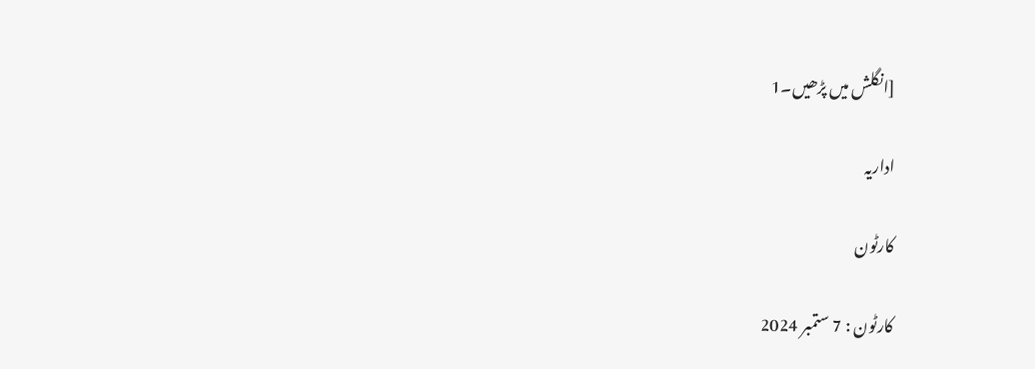[انگلش میں پڑھیں۔1

اداریہ

کارٹون

کارٹون : 7 ستمبر 2024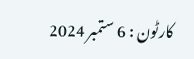کارٹون : 6 ستمبر 2024